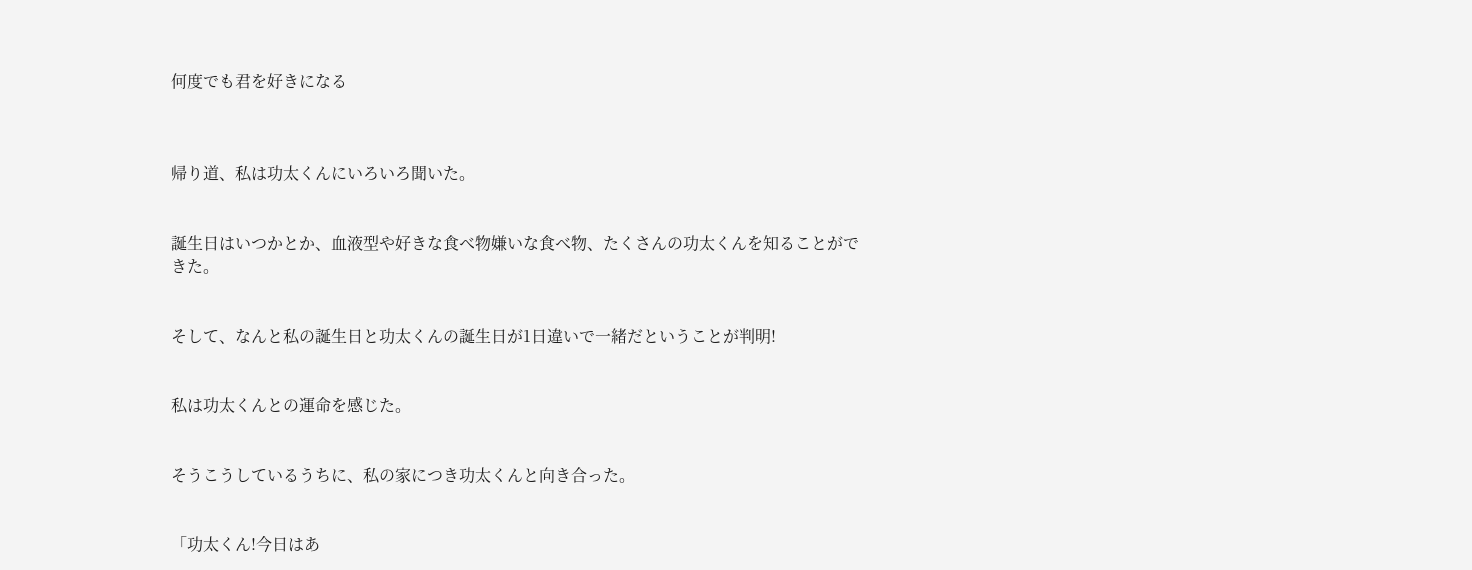何度でも君を好きになる



帰り道、私は功太くんにいろいろ聞いた。


誕生日はいつかとか、血液型や好きな食べ物嫌いな食べ物、たくさんの功太くんを知ることができた。


そして、なんと私の誕生日と功太くんの誕生日が1日違いで一緒だということが判明!


私は功太くんとの運命を感じた。


そうこうしているうちに、私の家につき功太くんと向き合った。


「功太くん!今日はあ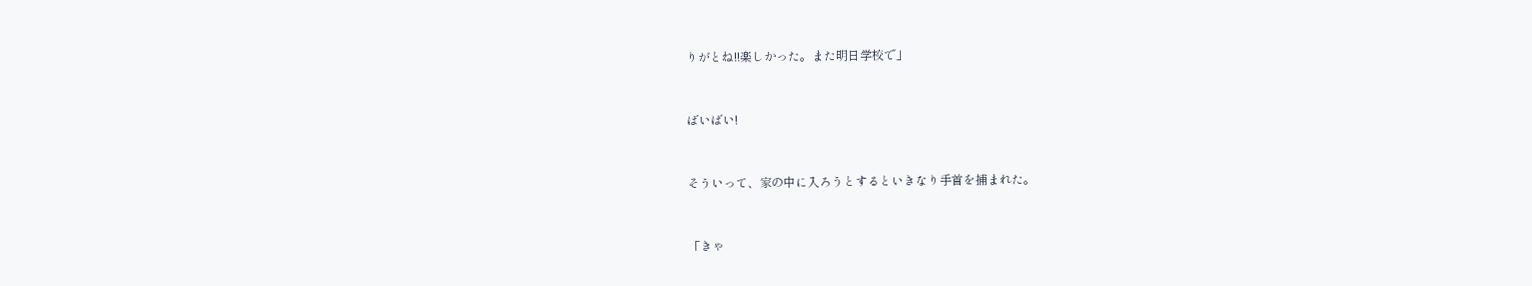りがとね!!楽しかった。また明日学校で」


ばいばい!


そういって、家の中に入ろうとするといきなり手首を捕まれた。


「きゃ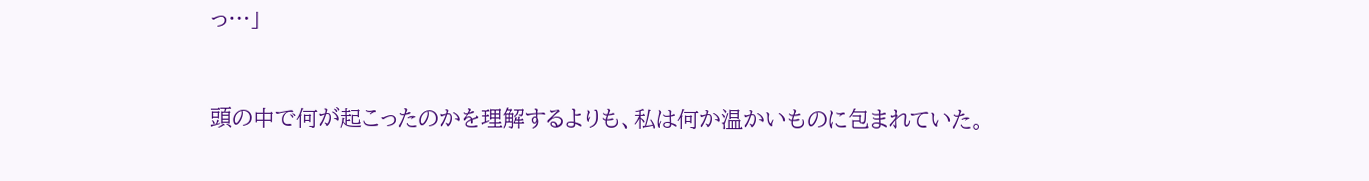っ…」


頭の中で何が起こったのかを理解するよりも、私は何か温かいものに包まれていた。